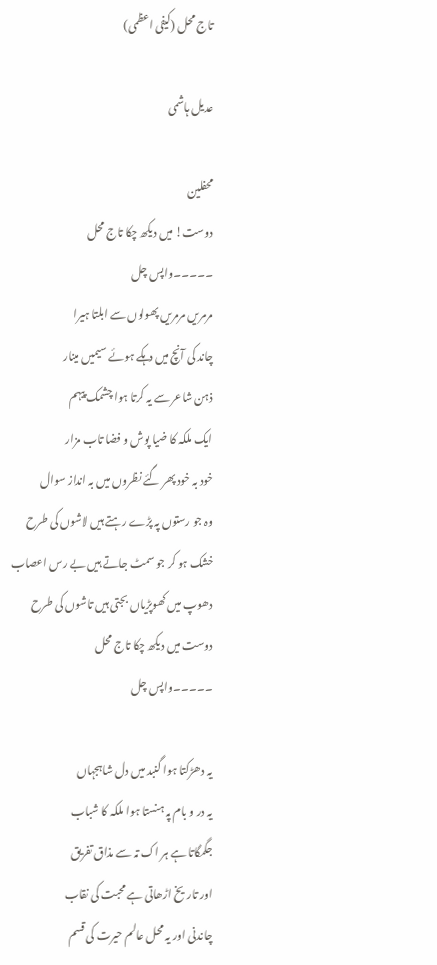تاج محل (کیفی اعظمی)

عدیل ہاشمی

محفلین
دوست! میں دیکھ چکا تاج محل
۔۔۔۔۔واپس چل
مرمریں مرمریں پھولوں سے ابلتا ہیرا
چاند کی آنچ میں دہکے ہوئے سیمیں مینار
ذہن شاعر سے یہ کرتا ہوا چشمک پیہم
ایک ملکہ کا ضیا پوش و فضا تاب مزار
خود بہ خود پھر گئے نظروں میں بہ انداز سوال
وہ جو رستوں پہ پڑے رہتے ہیں لاشوں کی طرح
خشک ہو کر جو سمٹ جاتے ہیں بے رس اعصاب
دھوپ میں کھوپڑیاں بجتی ہیں تاشوں کی طرح
دوست میں دیکھ چکا تاج محل
۔۔۔۔۔واپس چل

یہ دھڑکتا ہوا گنبد میں دل شاہجہاں
یہ در و بام پہ ہنستا ہوا ملکہ کا شباب
جگمگاتا ہے ہر اک تہ سے مذاق تفریق
اور تاریخ اڑھاتی ہے محبت کی نقاب
چاندنی اور یہ محل عالم حیرت کی قسم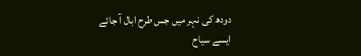دودھ کی نہر میں جس طرح ابال آ جائے
ایسے سیاح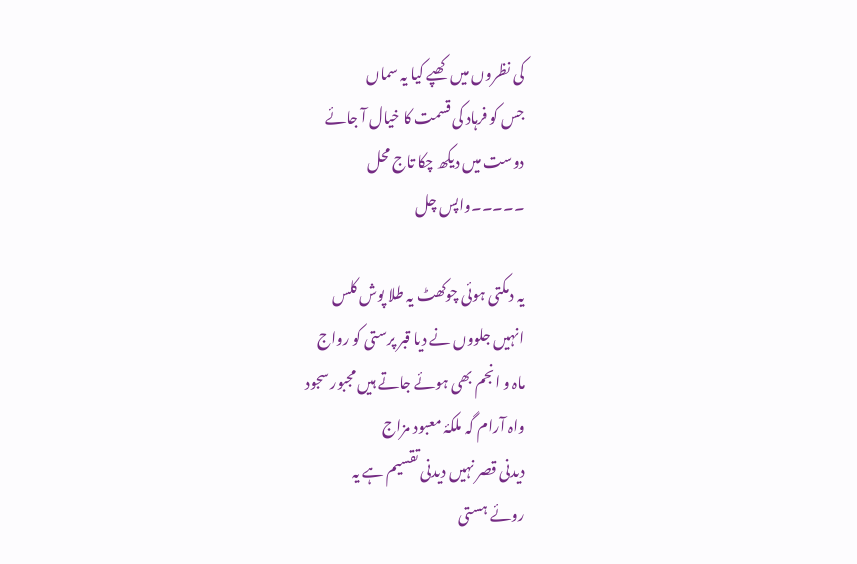کی نظروں میں کھپے کیا یہ سماں
جس کو فرہاد کی قسمت کا خیال آ جائے
دوست میں دیکھ چکا تاج محل
۔۔۔۔۔واپس چل

یہ دمکتی ہوئی چوکھٹ یہ طلا پوش کلس
انہیں جلووں نے دیا قبر پرستی کو رواج
ماہ و انجم بھی ہوئے جاتے ہیں مجبور سجود
واہ آرام گہ ملکۂ معبود مزاج
دیدنی قصر نہیں دیدنی تقسیم ہے یہ
روئے ہستی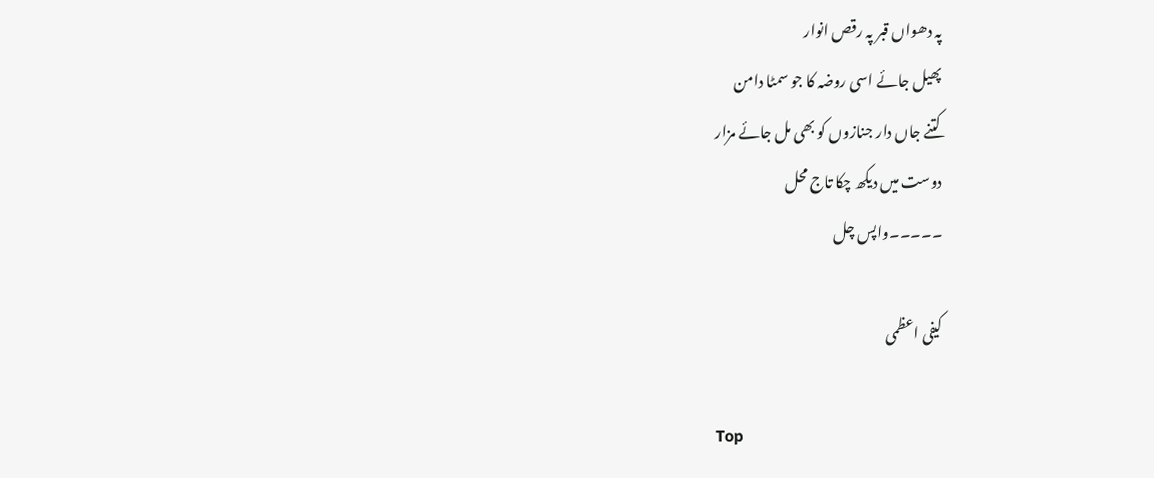پہ دھواں قبر پہ رقص انوار
پھیل جائے اسی روضہ کا جو سمٹا دامن
کتنے جاں دار جنازوں کو بھی مل جائے مزار
دوست میں دیکھ چکا تاج محل
۔۔۔۔۔واپس چل

کیفی اعظمی

Top